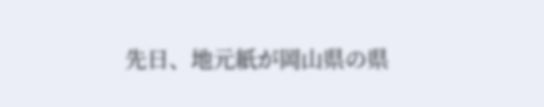先日、地元紙が岡山県の県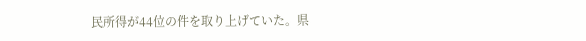民所得が44位の件を取り上げていた。県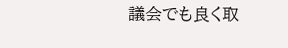議会でも良く取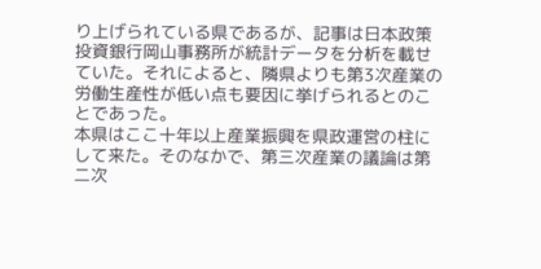り上げられている県であるが、記事は日本政策投資銀行岡山事務所が統計データを分析を載せていた。それによると、隣県よりも第3次産業の労働生産性が低い点も要因に挙げられるとのことであった。
本県はここ十年以上産業振興を県政運営の柱にして来た。そのなかで、第三次産業の議論は第二次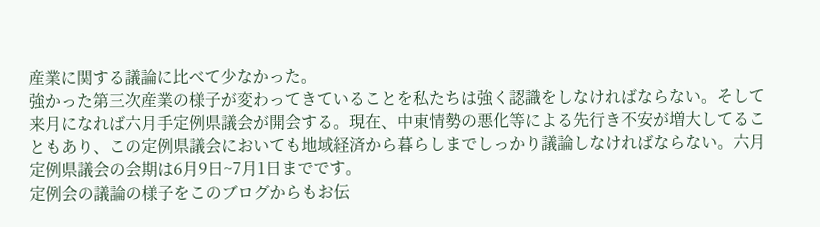産業に関する議論に比べて少なかった。
強かった第三次産業の様子が変わってきていることを私たちは強く認識をしなければならない。そして来月になれば六月手定例県議会が開会する。現在、中東情勢の悪化等による先行き不安が増大してることもあり、この定例県議会においても地域経済から暮らしまでしっかり議論しなければならない。六月定例県議会の会期は6月9日~7月1日までです。
定例会の議論の様子をこのブログからもお伝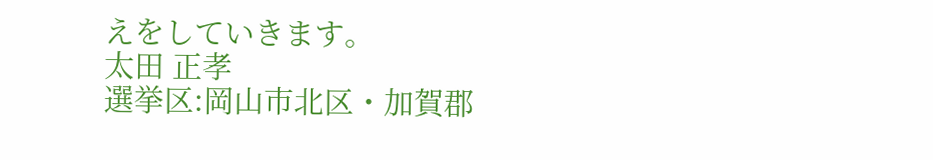えをしていきます。
太田 正孝
選挙区:岡山市北区・加賀郡